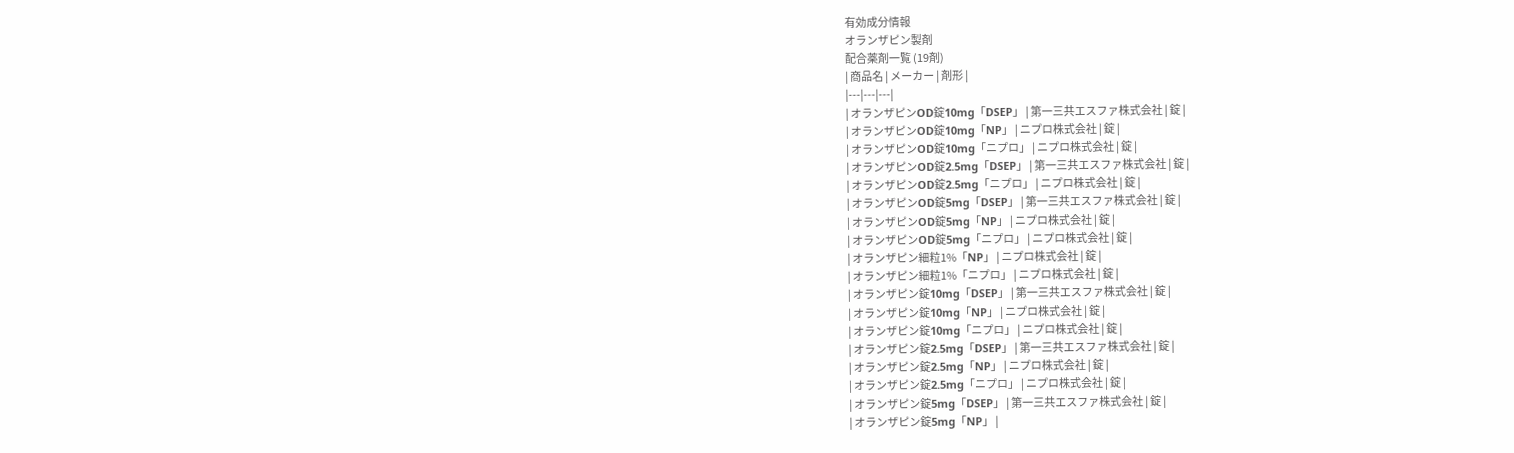有効成分情報
オランザピン製剤
配合薬剤一覧 (19剤)
| 商品名 | メーカー | 剤形 |
|---|---|---|
| オランザピンOD錠10mg「DSEP」 | 第一三共エスファ株式会社 | 錠 |
| オランザピンOD錠10mg「NP」 | ニプロ株式会社 | 錠 |
| オランザピンOD錠10mg「ニプロ」 | ニプロ株式会社 | 錠 |
| オランザピンOD錠2.5mg「DSEP」 | 第一三共エスファ株式会社 | 錠 |
| オランザピンOD錠2.5mg「ニプロ」 | ニプロ株式会社 | 錠 |
| オランザピンOD錠5mg「DSEP」 | 第一三共エスファ株式会社 | 錠 |
| オランザピンOD錠5mg「NP」 | ニプロ株式会社 | 錠 |
| オランザピンOD錠5mg「ニプロ」 | ニプロ株式会社 | 錠 |
| オランザピン細粒1%「NP」 | ニプロ株式会社 | 錠 |
| オランザピン細粒1%「ニプロ」 | ニプロ株式会社 | 錠 |
| オランザピン錠10mg「DSEP」 | 第一三共エスファ株式会社 | 錠 |
| オランザピン錠10mg「NP」 | ニプロ株式会社 | 錠 |
| オランザピン錠10mg「ニプロ」 | ニプロ株式会社 | 錠 |
| オランザピン錠2.5mg「DSEP」 | 第一三共エスファ株式会社 | 錠 |
| オランザピン錠2.5mg「NP」 | ニプロ株式会社 | 錠 |
| オランザピン錠2.5mg「ニプロ」 | ニプロ株式会社 | 錠 |
| オランザピン錠5mg「DSEP」 | 第一三共エスファ株式会社 | 錠 |
| オランザピン錠5mg「NP」 |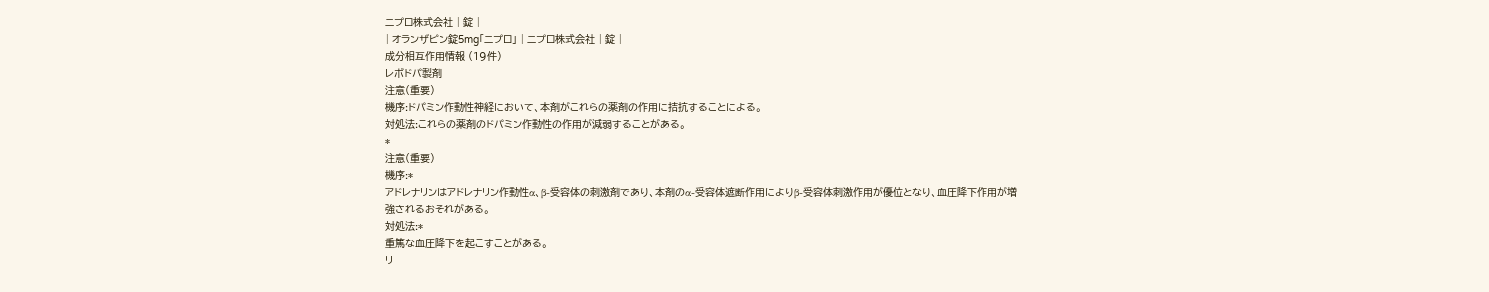ニプロ株式会社 | 錠 |
| オランザピン錠5mg「ニプロ」 | ニプロ株式会社 | 錠 |
成分相互作用情報 (19件)
レボドパ製剤
注意(重要)
機序:ドパミン作動性神経において、本剤がこれらの薬剤の作用に拮抗することによる。
対処法:これらの薬剤のドパミン作動性の作用が減弱することがある。
*
注意(重要)
機序:*
アドレナリンはアドレナリン作動性α、β-受容体の刺激剤であり、本剤のα-受容体遮断作用によりβ-受容体刺激作用が優位となり、血圧降下作用が増強されるおそれがある。
対処法:*
重篤な血圧降下を起こすことがある。
リ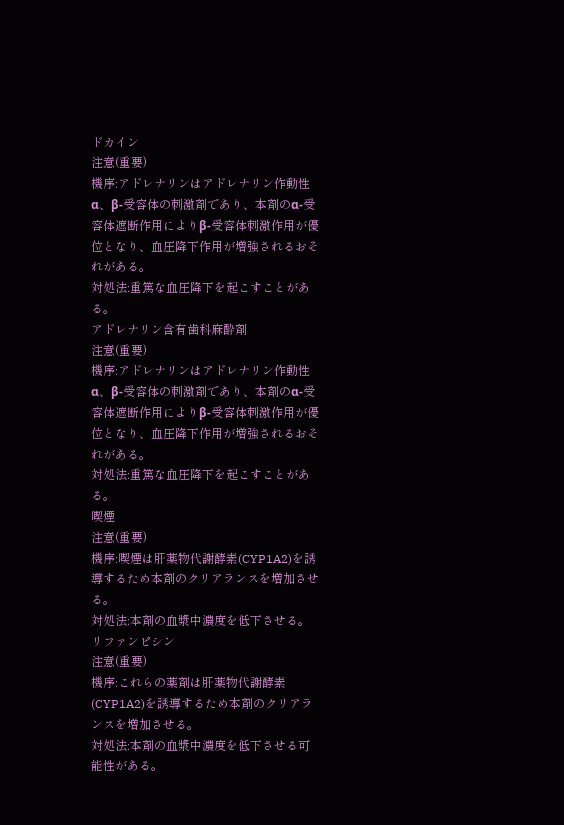ドカイン
注意(重要)
機序:アドレナリンはアドレナリン作動性α、β-受容体の刺激剤であり、本剤のα-受容体遮断作用によりβ-受容体刺激作用が優位となり、血圧降下作用が増強されるおそれがある。
対処法:重篤な血圧降下を起こすことがある。
アドレナリン含有歯科麻酔剤
注意(重要)
機序:アドレナリンはアドレナリン作動性α、β-受容体の刺激剤であり、本剤のα-受容体遮断作用によりβ-受容体刺激作用が優位となり、血圧降下作用が増強されるおそれがある。
対処法:重篤な血圧降下を起こすことがある。
喫煙
注意(重要)
機序:喫煙は肝薬物代謝酵素(CYP1A2)を誘導するため本剤のクリアランスを増加させる。
対処法:本剤の血漿中濃度を低下させる。
リファンピシン
注意(重要)
機序:これらの薬剤は肝薬物代謝酵素(CYP1A2)を誘導するため本剤のクリアランスを増加させる。
対処法:本剤の血漿中濃度を低下させる可能性がある。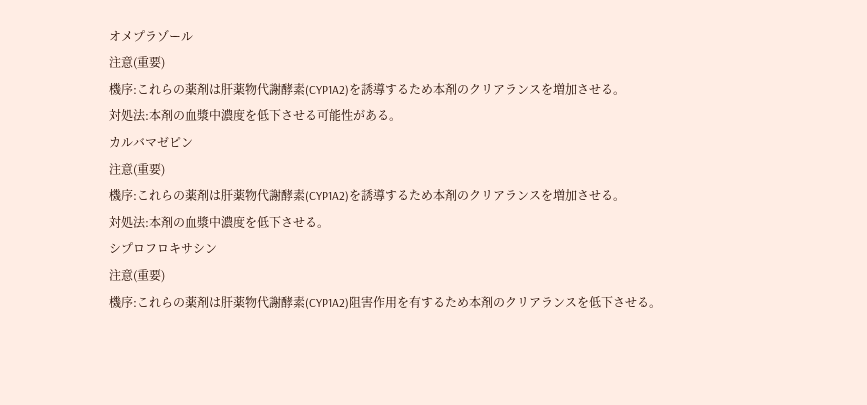オメプラゾール
注意(重要)
機序:これらの薬剤は肝薬物代謝酵素(CYP1A2)を誘導するため本剤のクリアランスを増加させる。
対処法:本剤の血漿中濃度を低下させる可能性がある。
カルバマゼピン
注意(重要)
機序:これらの薬剤は肝薬物代謝酵素(CYP1A2)を誘導するため本剤のクリアランスを増加させる。
対処法:本剤の血漿中濃度を低下させる。
シプロフロキサシン
注意(重要)
機序:これらの薬剤は肝薬物代謝酵素(CYP1A2)阻害作用を有するため本剤のクリアランスを低下させる。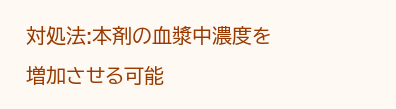対処法:本剤の血漿中濃度を増加させる可能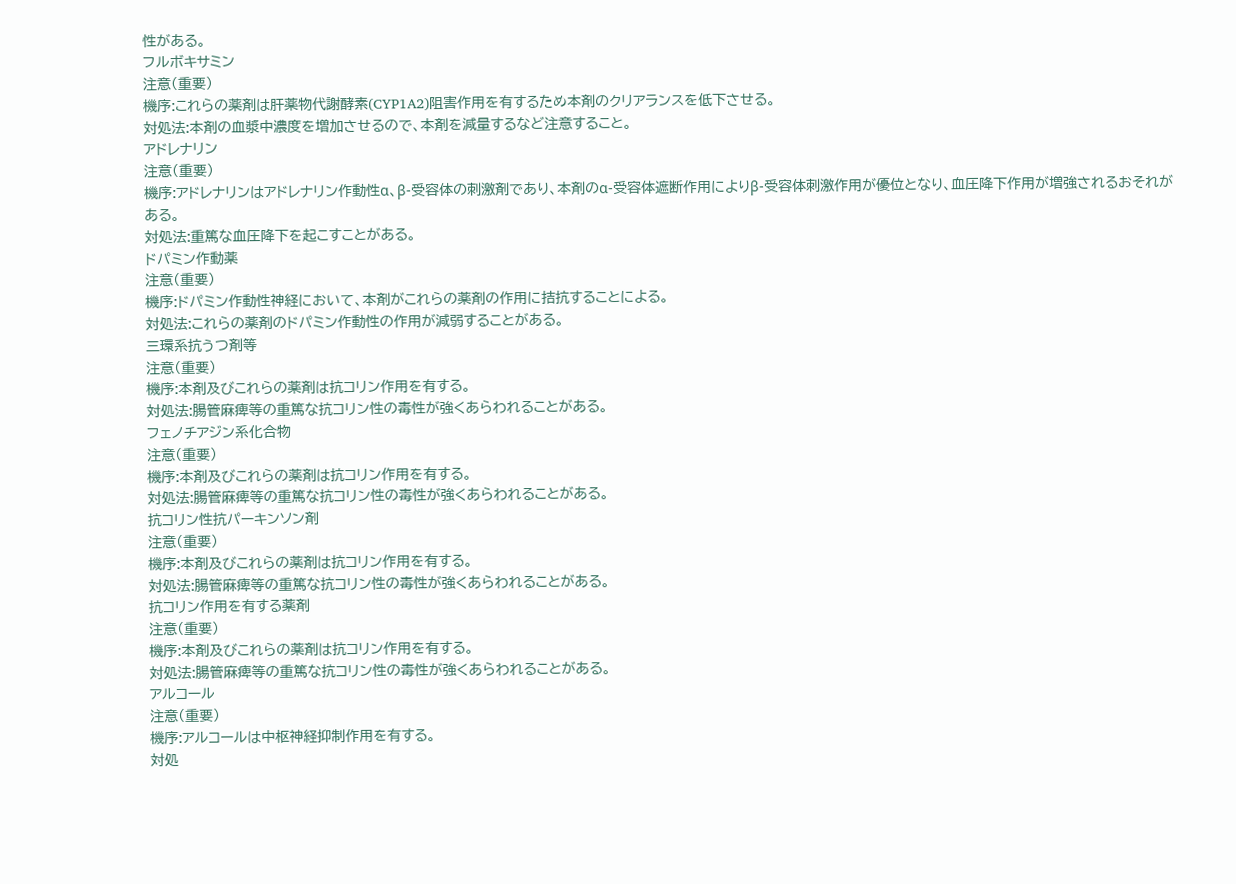性がある。
フルボキサミン
注意(重要)
機序:これらの薬剤は肝薬物代謝酵素(CYP1A2)阻害作用を有するため本剤のクリアランスを低下させる。
対処法:本剤の血漿中濃度を増加させるので、本剤を減量するなど注意すること。
アドレナリン
注意(重要)
機序:アドレナリンはアドレナリン作動性α、β-受容体の刺激剤であり、本剤のα-受容体遮断作用によりβ-受容体刺激作用が優位となり、血圧降下作用が増強されるおそれがある。
対処法:重篤な血圧降下を起こすことがある。
ドパミン作動薬
注意(重要)
機序:ドパミン作動性神経において、本剤がこれらの薬剤の作用に拮抗することによる。
対処法:これらの薬剤のドパミン作動性の作用が減弱することがある。
三環系抗うつ剤等
注意(重要)
機序:本剤及びこれらの薬剤は抗コリン作用を有する。
対処法:腸管麻痺等の重篤な抗コリン性の毒性が強くあらわれることがある。
フェノチアジン系化合物
注意(重要)
機序:本剤及びこれらの薬剤は抗コリン作用を有する。
対処法:腸管麻痺等の重篤な抗コリン性の毒性が強くあらわれることがある。
抗コリン性抗パーキンソン剤
注意(重要)
機序:本剤及びこれらの薬剤は抗コリン作用を有する。
対処法:腸管麻痺等の重篤な抗コリン性の毒性が強くあらわれることがある。
抗コリン作用を有する薬剤
注意(重要)
機序:本剤及びこれらの薬剤は抗コリン作用を有する。
対処法:腸管麻痺等の重篤な抗コリン性の毒性が強くあらわれることがある。
アルコール
注意(重要)
機序:アルコールは中枢神経抑制作用を有する。
対処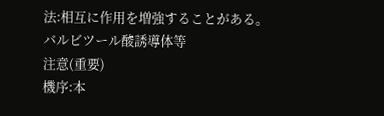法:相互に作用を増強することがある。
バルビツール酸誘導体等
注意(重要)
機序:本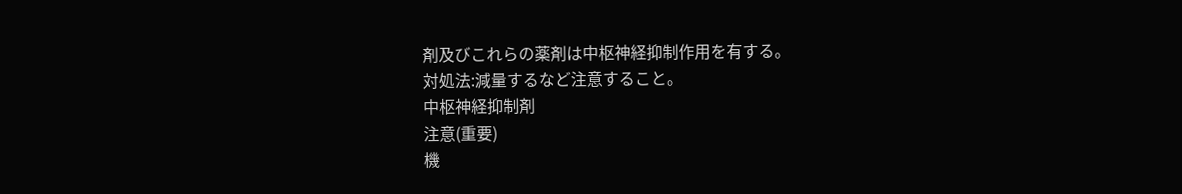剤及びこれらの薬剤は中枢神経抑制作用を有する。
対処法:減量するなど注意すること。
中枢神経抑制剤
注意(重要)
機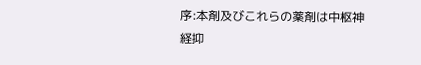序:本剤及びこれらの薬剤は中枢神経抑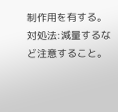制作用を有する。
対処法:減量するなど注意すること。